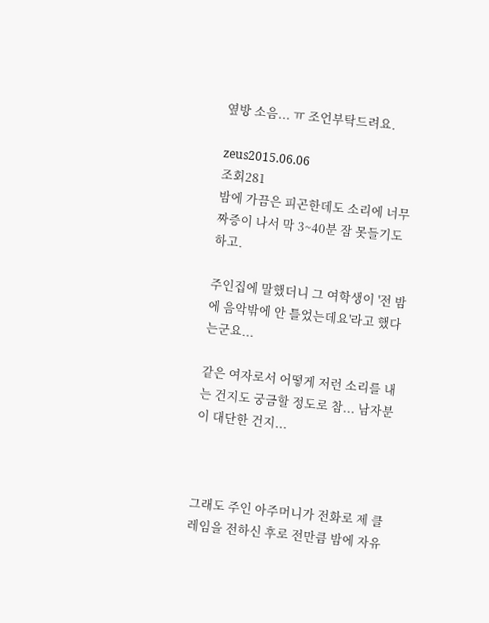옆방 소음... ㅠ 조언부탁드려요.

zeus2015.06.06
조회281
밤에 가끔은 피곤한데도 소리에 너무 짜증이 나서 막 3~40분 잠 못들기도 하고.

주인집에 말했더니 그 여학생이 '전 밤에 음악밖에 안 틀었는데요'라고 했다는군요...

같은 여자로서 어떻게 저런 소리를 내는 건지도 궁금할 정도로 참... 남자분이 대단한 건지...



그래도 주인 아주머니가 전화로 제 클레임을 전하신 후로 전만큼 밤에 자유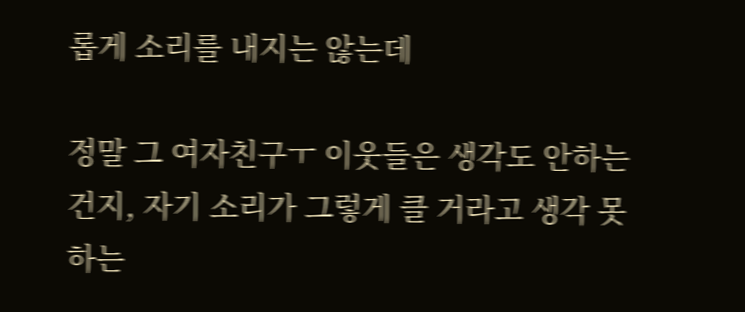롭게 소리를 내지는 않는데

정말 그 여자친구ㅜ 이웃들은 생각도 안하는 건지, 자기 소리가 그렇게 클 거라고 생각 못하는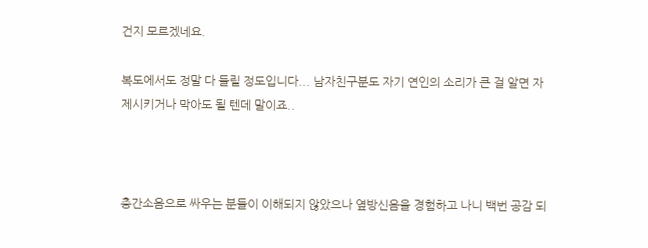건지 모르겠네요.

복도에서도 정말 다 들릴 정도입니다... 남자친구분도 자기 연인의 소리가 큰 걸 알면 자제시키거나 막아도 될 텐데 말이죠..



층간소음으로 싸우는 분들이 이해되지 않았으나 옆방신음을 경험하고 나니 백번 공감 되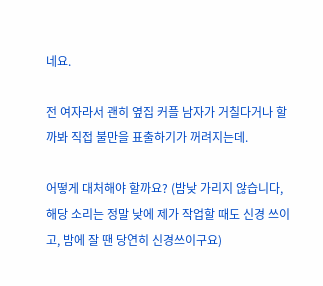네요.

전 여자라서 괜히 옆집 커플 남자가 거칠다거나 할까봐 직접 불만을 표출하기가 꺼려지는데.

어떻게 대처해야 할까요? (밤낮 가리지 않습니다, 해당 소리는 정말 낮에 제가 작업할 때도 신경 쓰이고, 밤에 잘 땐 당연히 신경쓰이구요)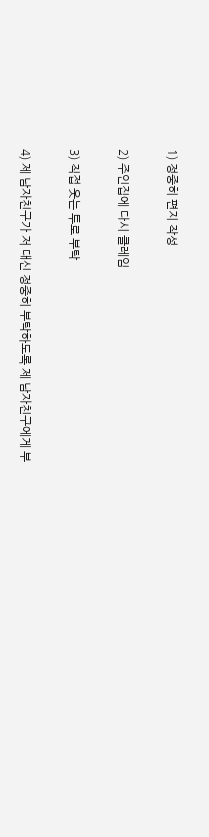1) 정중히 편지 작성

2) 주인집에 다시 클레임

3) 직접 웃는 투로 부탁

4) 제 남자친구가 저 대신 정중히 부탁하도록 제 남자친구에게 부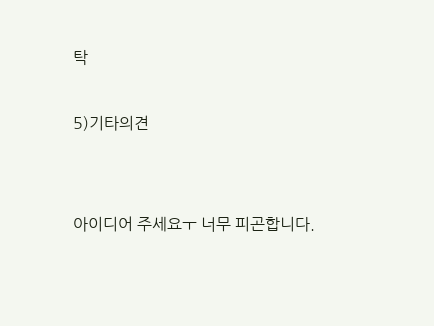탁

5)기타의견


아이디어 주세요ㅜ 너무 피곤합니다.